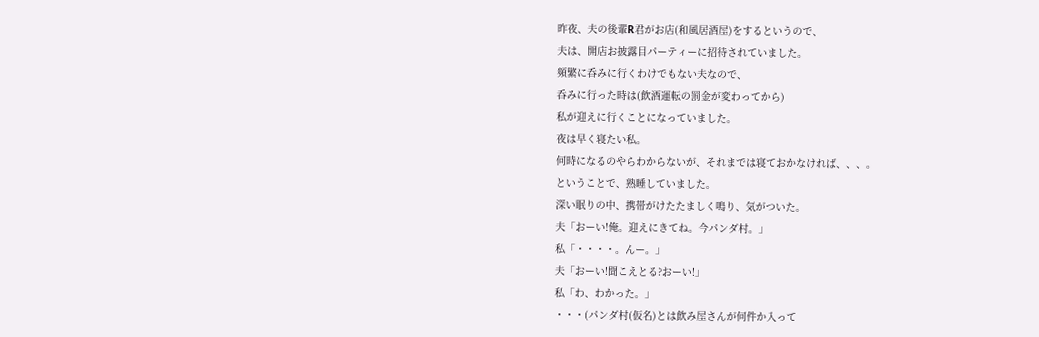昨夜、夫の後輩R君がお店(和風居酒屋)をするというので、
夫は、開店お披露目パーティーに招待されていました。
頻繁に呑みに行くわけでもない夫なので、
呑みに行った時は(飲酒運転の罰金が変わってから)
私が迎えに行くことになっていました。
夜は早く寝たい私。
何時になるのやらわからないが、それまでは寝ておかなければ、、、。
ということで、熟睡していました。
深い眠りの中、携帯がけたたましく鳴り、気がついた。
夫「おーい!俺。迎えにきてね。今パンダ村。」
私「・・・・。んー。」
夫「おーい!聞こえとる?おーい!」
私「わ、わかった。」
・・・(パンダ村(仮名)とは飲み屋さんが何件か入って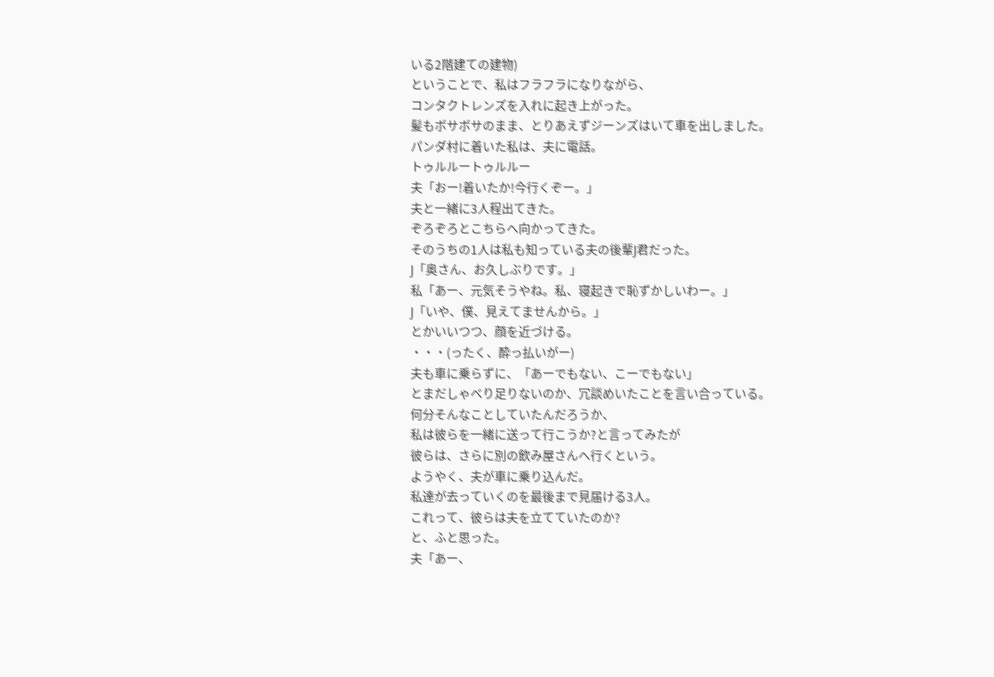いる2階建ての建物)
ということで、私はフラフラになりながら、
コンタクトレンズを入れに起き上がった。
髪もボサボサのまま、とりあえずジーンズはいて車を出しました。
パンダ村に着いた私は、夫に電話。
トゥルルートゥルルー
夫「おー!着いたか!今行くぞー。」
夫と一緒に3人程出てきた。
ぞろぞろとこちらへ向かってきた。
そのうちの1人は私も知っている夫の後輩J君だった。
J「奥さん、お久しぶりです。」
私「あー、元気そうやね。私、寝起きで恥ずかしいわー。」
J「いや、僕、見えてませんから。」
とかいいつつ、顔を近づける。
・・・(ったく、酔っ払いがー)
夫も車に乗らずに、「あーでもない、こーでもない」
とまだしゃべり足りないのか、冗談めいたことを言い合っている。
何分そんなことしていたんだろうか、
私は彼らを一緒に送って行こうか?と言ってみたが
彼らは、さらに別の飲み屋さんへ行くという。
ようやく、夫が車に乗り込んだ。
私達が去っていくのを最後まで見届ける3人。
これって、彼らは夫を立てていたのか?
と、ふと思った。
夫「あー、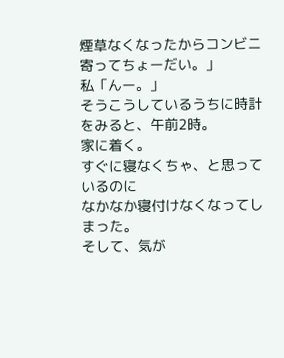煙草なくなったからコンビニ寄ってちょーだい。」
私「んー。」
そうこうしているうちに時計をみると、午前2時。
家に着く。
すぐに寝なくちゃ、と思っているのに
なかなか寝付けなくなってしまった。
そして、気が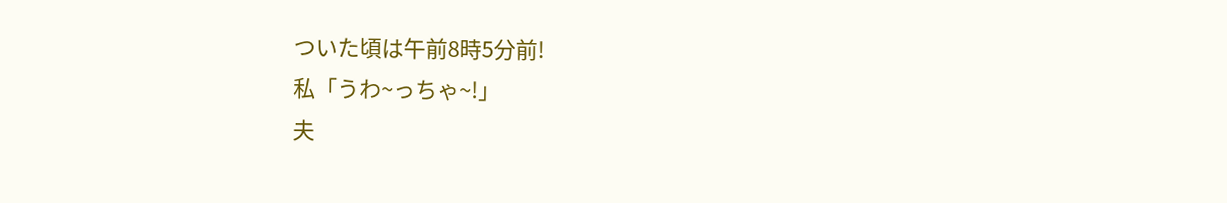ついた頃は午前8時5分前!
私「うわ~っちゃ~!」
夫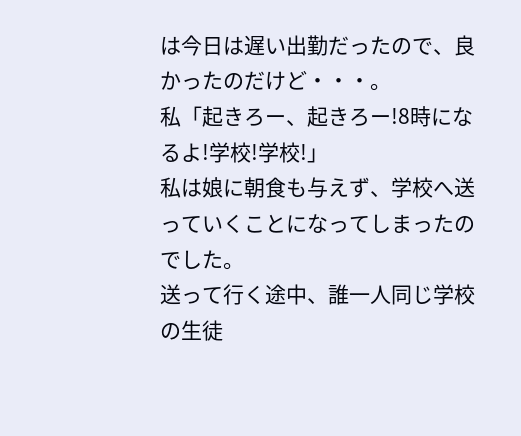は今日は遅い出勤だったので、良かったのだけど・・・。
私「起きろー、起きろー!8時になるよ!学校!学校!」
私は娘に朝食も与えず、学校へ送っていくことになってしまったのでした。
送って行く途中、誰一人同じ学校の生徒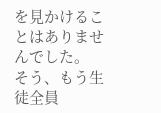を見かけることはありませんでした。
そう、もう生徒全員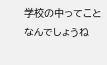学校の中ってことなんでしょうね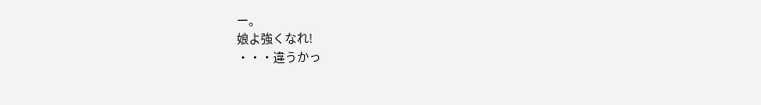ー。
娘よ強くなれ!
・・・違うかっ